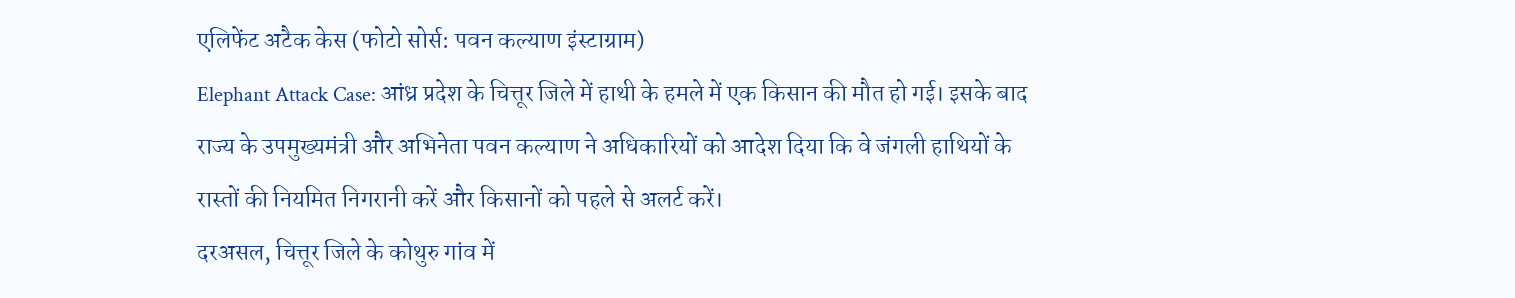एलिफेंट अटैक केस (फोटो सोर्स: पवन कल्याण इंस्टाग्राम)
Elephant Attack Case: आंध्र प्रदेश के चित्तूर जिले में हाथी के हमले में एक किसान की मौत हो गई। इसके बाद राज्य के उपमुख्यमंत्री और अभिनेता पवन कल्याण ने अधिकारियों को आदेश दिया कि वे जंगली हाथियों के रास्तों की नियमित निगरानी करें और किसानों को पहले से अलर्ट करें।
दरअसल, चित्तूर जिले के कोथुरु गांव में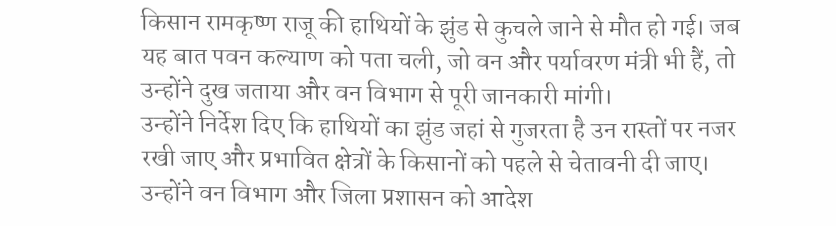किसान रामकृष्ण राजू की हाथियों के झुंड से कुचले जाने से मौत हो गई। जब यह बात पवन कल्याण को पता चली, जो वन और पर्यावरण मंत्री भी हैं, तो उन्होंने दुख जताया और वन विभाग से पूरी जानकारी मांगी।
उन्होंने निर्देश दिए कि हाथियों का झुंड जहां से गुजरता है उन रास्तों पर नजर रखी जाए और प्रभावित क्षेत्रों के किसानों को पहले से चेतावनी दी जाए। उन्होंने वन विभाग और जिला प्रशासन को आदेश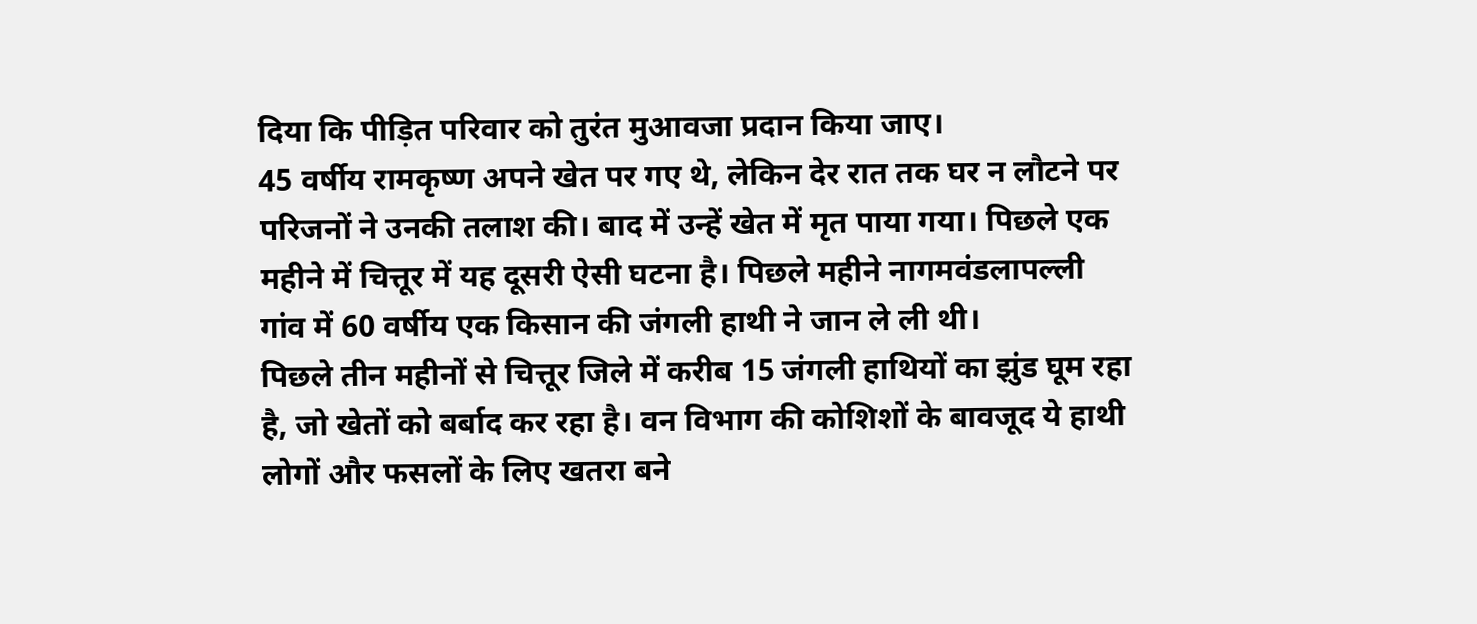दिया कि पीड़ित परिवार को तुरंत मुआवजा प्रदान किया जाए।
45 वर्षीय रामकृष्ण अपने खेत पर गए थे, लेकिन देर रात तक घर न लौटने पर परिजनों ने उनकी तलाश की। बाद में उन्हें खेत में मृत पाया गया। पिछले एक महीने में चित्तूर में यह दूसरी ऐसी घटना है। पिछले महीने नागमवंडलापल्ली गांव में 60 वर्षीय एक किसान की जंगली हाथी ने जान ले ली थी।
पिछले तीन महीनों से चित्तूर जिले में करीब 15 जंगली हाथियों का झुंड घूम रहा है, जो खेतों को बर्बाद कर रहा है। वन विभाग की कोशिशों के बावजूद ये हाथी लोगों और फसलों के लिए खतरा बने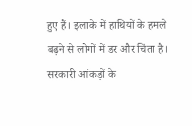हुए हैं। इलाके में हाथियों के हमले बढ़ने से लोगों में डर और चिंता है।
सरकारी आंकड़ों के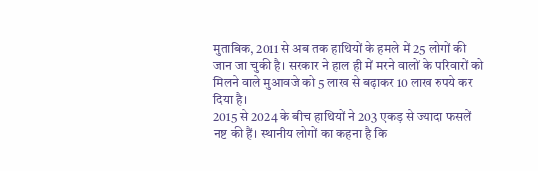मुताबिक, 2011 से अब तक हाथियों के हमले में 25 लोगों की जान जा चुकी है। सरकार ने हाल ही में मरने वालों के परिवारों को मिलने वाले मुआवजे को 5 लाख से बढ़ाकर 10 लाख रुपये कर दिया है।
2015 से 2024 के बीच हाथियों ने 203 एकड़ से ज्यादा फसलें नष्ट की हैं। स्थानीय लोगों का कहना है कि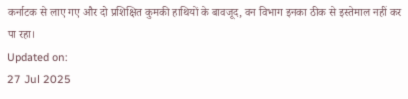कर्नाटक से लाए गए और दो प्रशिक्षित कुमकी हाथियों के बावजूद, वन विभाग इनका ठीक से इस्तेमाल नहीं कर पा रहा।
Updated on:
27 Jul 2025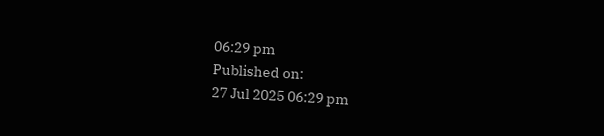06:29 pm
Published on:
27 Jul 2025 06:29 pm